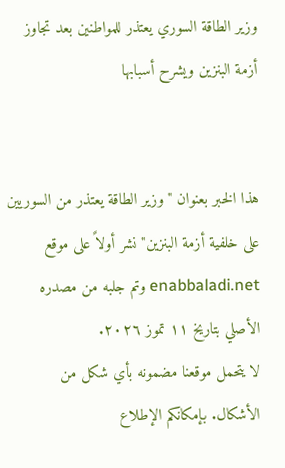وزير الطاقة السوري يعتذر للمواطنين بعد تجاوز أزمة البنزين ويشرح أسبابها


هذا الخبر بعنوان "وزير الطاقة يعتذر من السوريين على خلفية أزمة البنزين" نشر أولاً على موقع enabbaladi.net وتم جلبه من مصدره الأصلي بتاريخ ١١ تموز ٢٠٢٦.
لا يتحمل موقعنا مضمونه بأي شكل من الأشكال. بإمكانكم الإطلاع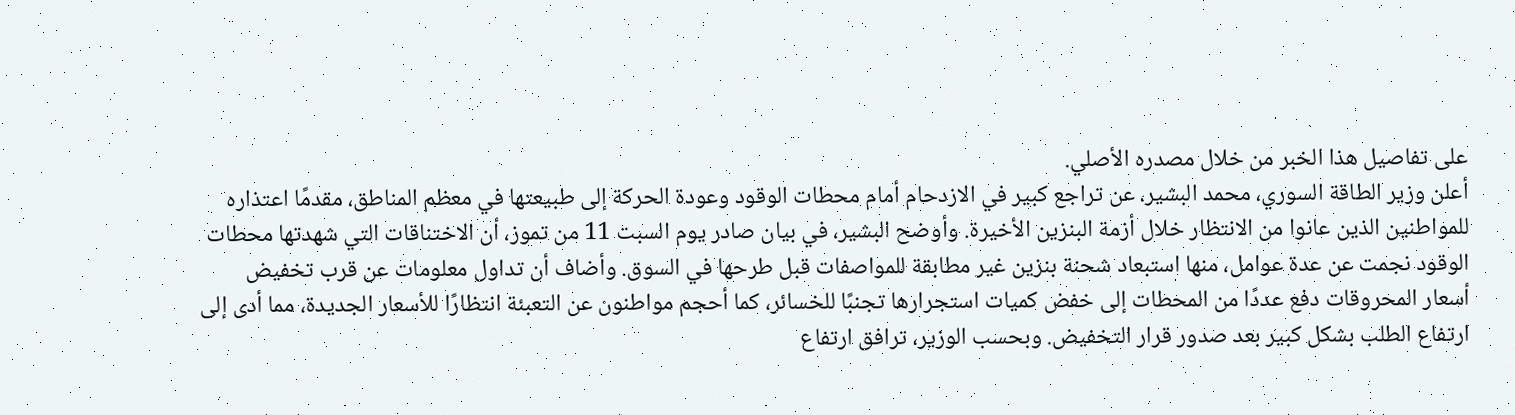على تفاصيل هذا الخبر من خلال مصدره الأصلي.
أعلن وزير الطاقة السوري، محمد البشير، عن تراجع كبير في الازدحام أمام محطات الوقود وعودة الحركة إلى طبيعتها في معظم المناطق، مقدمًا اعتذاره للمواطنين الذين عانوا من الانتظار خلال أزمة البنزين الأخيرة. وأوضح البشير، في بيان صادر يوم السبت 11 من تموز، أن الاختناقات التي شهدتها محطات الوقود نجمت عن عدة عوامل، منها استبعاد شحنة بنزين غير مطابقة للمواصفات قبل طرحها في السوق. وأضاف أن تداول معلومات عن قرب تخفيض أسعار المحروقات دفع عددًا من المحطات إلى خفض كميات استجرارها تجنبًا للخسائر، كما أحجم مواطنون عن التعبئة انتظارًا للأسعار الجديدة، مما أدى إلى ارتفاع الطلب بشكل كبير بعد صدور قرار التخفيض. وبحسب الوزير، ترافق ارتفاع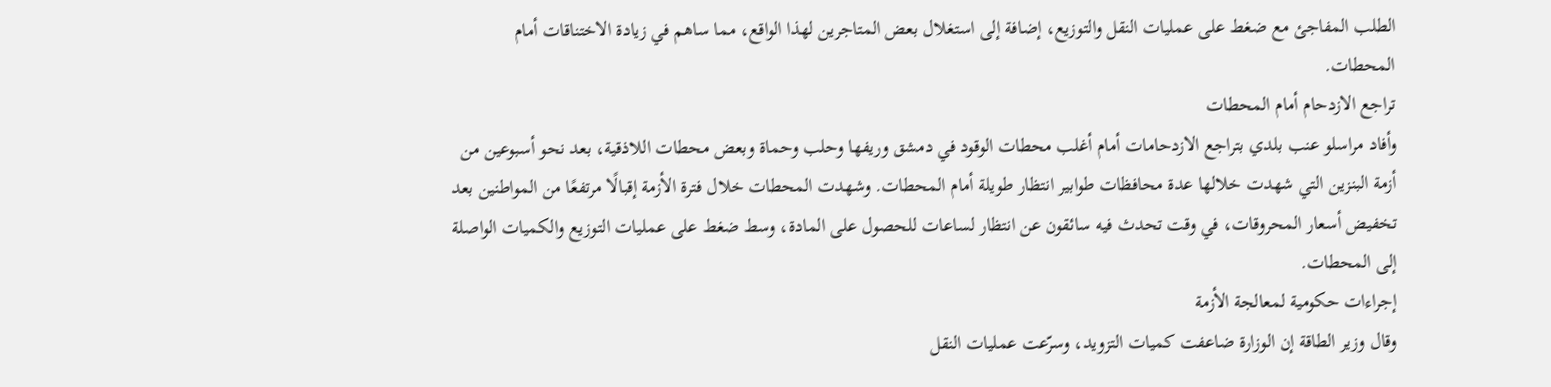الطلب المفاجئ مع ضغط على عمليات النقل والتوزيع، إضافة إلى استغلال بعض المتاجرين لهذا الواقع، مما ساهم في زيادة الاختناقات أمام المحطات.
تراجع الازدحام أمام المحطات
وأفاد مراسلو عنب بلدي بتراجع الازدحامات أمام أغلب محطات الوقود في دمشق وريفها وحلب وحماة وبعض محطات اللاذقية، بعد نحو أسبوعين من أزمة البنزين التي شهدت خلالها عدة محافظات طوابير انتظار طويلة أمام المحطات. وشهدت المحطات خلال فترة الأزمة إقبالًا مرتفعًا من المواطنين بعد تخفيض أسعار المحروقات، في وقت تحدث فيه سائقون عن انتظار لساعات للحصول على المادة، وسط ضغط على عمليات التوزيع والكميات الواصلة إلى المحطات.
إجراءات حكومية لمعالجة الأزمة
وقال وزير الطاقة إن الوزارة ضاعفت كميات التزويد، وسرّعت عمليات النقل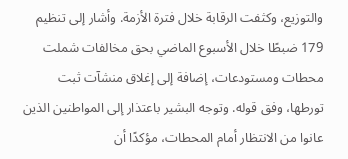والتوزيع، وكثفت الرقابة خلال فترة الأزمة. وأشار إلى تنظيم 179 ضبطًا خلال الأسبوع الماضي بحق مخالفات شملت محطات ومستودعات، إضافة إلى إغلاق منشآت ثبت تورطها، وفق قوله. وتوجه البشير باعتذار إلى المواطنين الذين عانوا من الانتظار أمام المحطات، مؤكدًا أن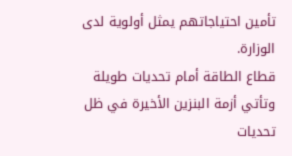تأمين احتياجاتهم يمثل أولوية لدى الوزارة.
قطاع الطاقة أمام تحديات طويلة
وتأتي أزمة البنزين الأخيرة في ظل تحديات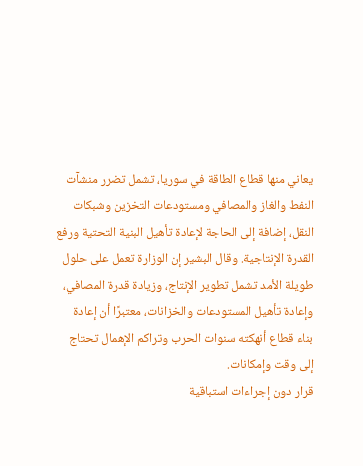يعاني منها قطاع الطاقة في سوريا، تشمل تضرر منشآت النفط والغاز والمصافي ومستودعات التخزين وشبكات النقل، إضافة إلى الحاجة لإعادة تأهيل البنية التحتية ورفع القدرة الإنتاجية. وقال البشير إن الوزارة تعمل على حلول طويلة الأمد تشمل تطوير الإنتاج، وزيادة قدرة المصافي، وإعادة تأهيل المستودعات والخزانات، معتبرًا أن إعادة بناء قطاع أنهكته سنوات الحرب وتراكم الإهمال تحتاج إلى وقت وإمكانات.
قرار دون إجراءات استباقية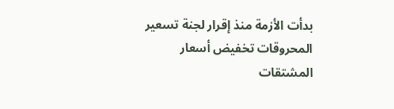بدأت الأزمة منذ إقرار لجنة تسعير المحروقات تخفيض أسعار المشتقات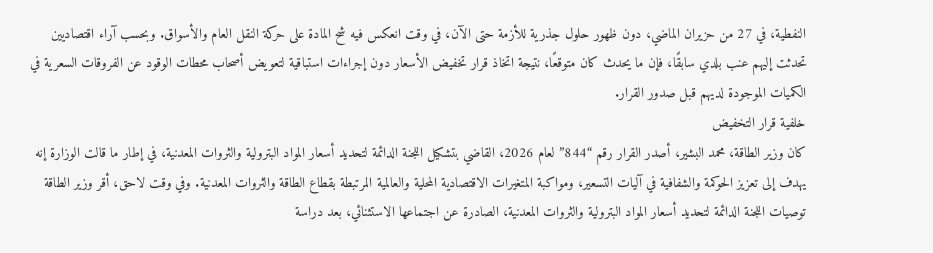النفطية، في 27 من حزيران الماضي، دون ظهور حلول جذرية للأزمة حتى الآن، في وقت انعكس فيه شح المادة على حركة النقل العام والأسواق. وبحسب آراء اقتصاديين تحدثت إليهم عنب بلدي سابقًا، فإن ما يحدث كان متوقعًا، نتيجة اتخاذ قرار تخفيض الأسعار دون إجراءات استباقية لتعويض أصحاب محطات الوقود عن الفروقات السعرية في الكميات الموجودة لديهم قبل صدور القرار.
خلفية قرار التخفيض
كان وزير الطاقة، محمد البشير، أصدر القرار رقم “844” لعام 2026، القاضي بتشكيل اللجنة الدائمة لتحديد أسعار المواد البترولية والثروات المعدنية، في إطار ما قالت الوزارة إنه يهدف إلى تعزيز الحوكمة والشفافية في آليات التسعير، ومواكبة المتغيرات الاقتصادية المحلية والعالمية المرتبطة بقطاع الطاقة والثروات المعدنية. وفي وقت لاحق، أقر وزير الطاقة توصيات اللجنة الدائمة لتحديد أسعار المواد البترولية والثروات المعدنية، الصادرة عن اجتماعها الاستثنائي، بعد دراسة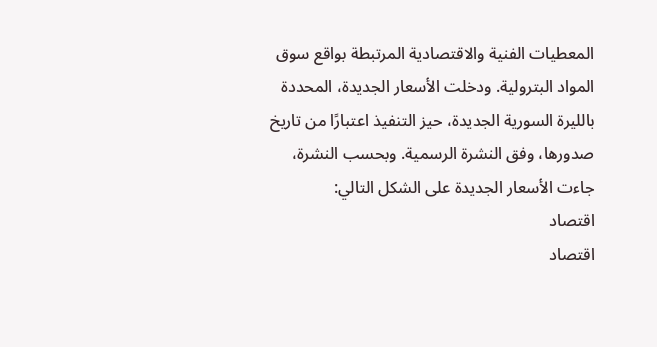المعطيات الفنية والاقتصادية المرتبطة بواقع سوق المواد البترولية. ودخلت الأسعار الجديدة، المحددة بالليرة السورية الجديدة، حيز التنفيذ اعتبارًا من تاريخ صدورها، وفق النشرة الرسمية. وبحسب النشرة، جاءت الأسعار الجديدة على الشكل التالي:
اقتصاد
اقتصاد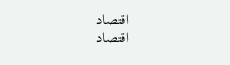اقتصاد
اقتصاد